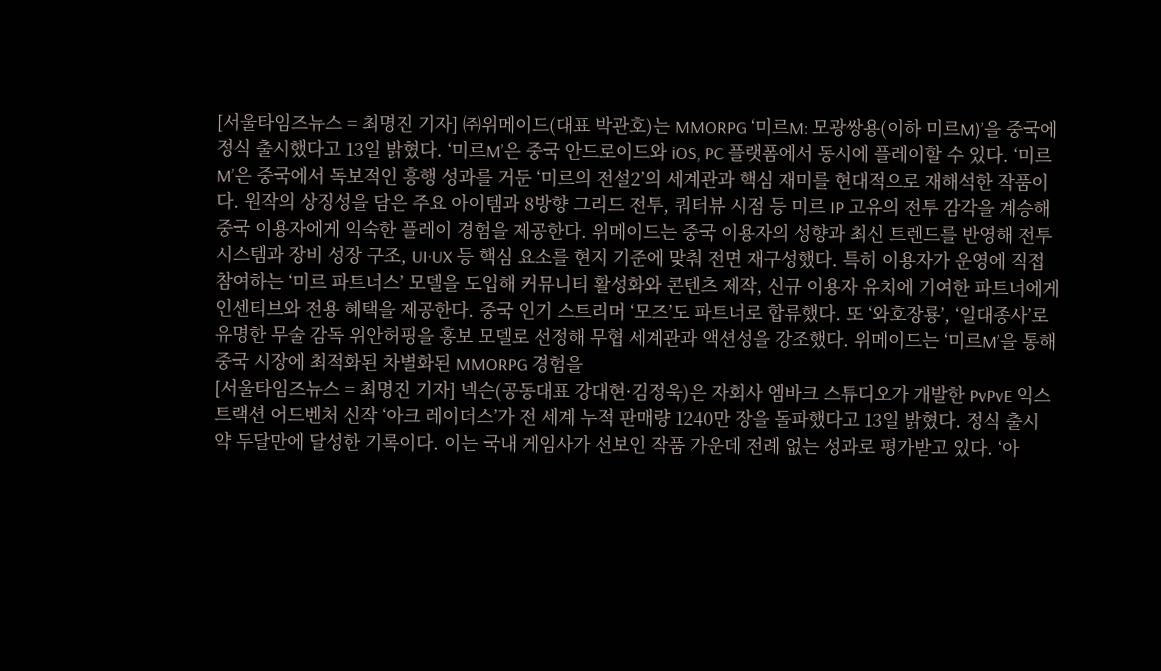[서울타임즈뉴스 = 최명진 기자] ㈜위메이드(대표 박관호)는 MMORPG ‘미르M: 모광쌍용(이하 미르M)’을 중국에 정식 출시했다고 13일 밝혔다. ‘미르M’은 중국 안드로이드와 iOS, PC 플랫폼에서 동시에 플레이할 수 있다. ‘미르M’은 중국에서 독보적인 흥행 성과를 거둔 ‘미르의 전설2’의 세계관과 핵심 재미를 현대적으로 재해석한 작품이다. 원작의 상징성을 담은 주요 아이템과 8방향 그리드 전투, 쿼터뷰 시점 등 미르 IP 고유의 전투 감각을 계승해 중국 이용자에게 익숙한 플레이 경험을 제공한다. 위메이드는 중국 이용자의 성향과 최신 트렌드를 반영해 전투 시스템과 장비 성장 구조, UI·UX 등 핵심 요소를 현지 기준에 맞춰 전면 재구성했다. 특히 이용자가 운영에 직접 참여하는 ‘미르 파트너스’ 모델을 도입해 커뮤니티 활성화와 콘텐츠 제작, 신규 이용자 유치에 기여한 파트너에게 인센티브와 전용 혜택을 제공한다. 중국 인기 스트리머 ‘모즈’도 파트너로 합류했다. 또 ‘와호장룡’, ‘일대종사’로 유명한 무술 감독 위안허핑을 홍보 모델로 선정해 무협 세계관과 액션성을 강조했다. 위메이드는 ‘미르M’을 통해 중국 시장에 최적화된 차별화된 MMORPG 경험을
[서울타임즈뉴스 = 최명진 기자] 넥슨(공동대표 강대현·김정욱)은 자회사 엠바크 스튜디오가 개발한 PvPvE 익스트랙션 어드벤처 신작 ‘아크 레이더스’가 전 세계 누적 판매량 1240만 장을 돌파했다고 13일 밝혔다. 정식 출시 약 두달만에 달성한 기록이다. 이는 국내 게임사가 선보인 작품 가운데 전례 없는 성과로 평가받고 있다. ‘아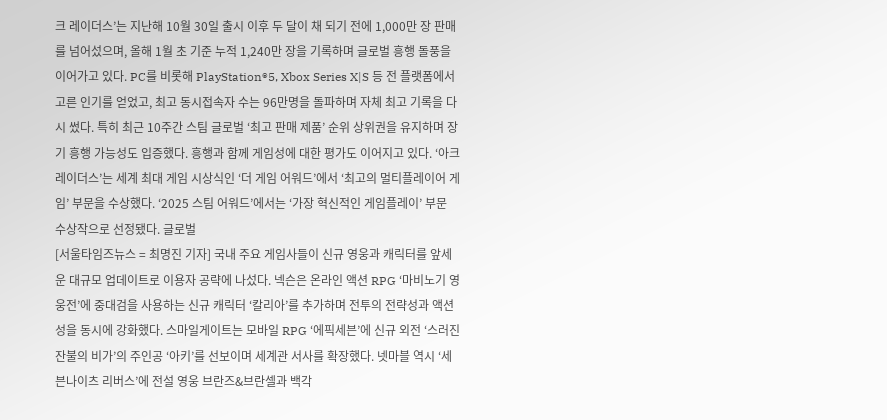크 레이더스’는 지난해 10월 30일 출시 이후 두 달이 채 되기 전에 1,000만 장 판매를 넘어섰으며, 올해 1월 초 기준 누적 1,240만 장을 기록하며 글로벌 흥행 돌풍을 이어가고 있다. PC를 비롯해 PlayStation®5, Xbox Series X|S 등 전 플랫폼에서 고른 인기를 얻었고, 최고 동시접속자 수는 96만명을 돌파하며 자체 최고 기록을 다시 썼다. 특히 최근 10주간 스팀 글로벌 ‘최고 판매 제품’ 순위 상위권을 유지하며 장기 흥행 가능성도 입증했다. 흥행과 함께 게임성에 대한 평가도 이어지고 있다. ‘아크 레이더스’는 세계 최대 게임 시상식인 ‘더 게임 어워드’에서 ‘최고의 멀티플레이어 게임’ 부문을 수상했다. ‘2025 스팀 어워드’에서는 ‘가장 혁신적인 게임플레이’ 부문 수상작으로 선정됐다. 글로벌
[서울타임즈뉴스 = 최명진 기자] 국내 주요 게임사들이 신규 영웅과 캐릭터를 앞세운 대규모 업데이트로 이용자 공략에 나섰다. 넥슨은 온라인 액션 RPG ‘마비노기 영웅전’에 중대검을 사용하는 신규 캐릭터 ‘칼리아’를 추가하며 전투의 전략성과 액션성을 동시에 강화했다. 스마일게이트는 모바일 RPG ‘에픽세븐’에 신규 외전 ‘스러진 잔불의 비가’의 주인공 ‘아키’를 선보이며 세계관 서사를 확장했다. 넷마블 역시 ‘세븐나이츠 리버스’에 전설 영웅 브란즈&브란셀과 백각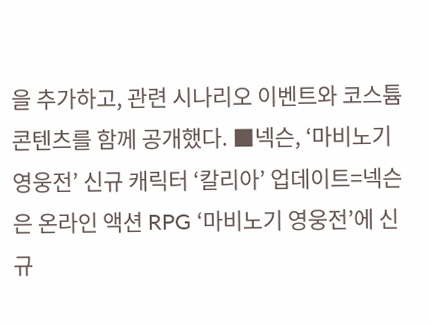을 추가하고, 관련 시나리오 이벤트와 코스튬 콘텐츠를 함께 공개했다. ■넥슨, ‘마비노기 영웅전’ 신규 캐릭터 ‘칼리아’ 업데이트=넥슨은 온라인 액션 RPG ‘마비노기 영웅전’에 신규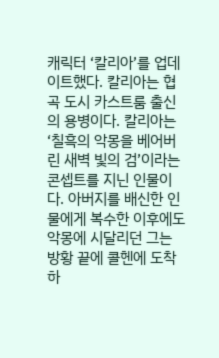캐릭터 ‘칼리아’를 업데이트했다. 칼리아는 협곡 도시 카스트룸 출신의 용병이다. 칼리아는 ‘칠흑의 악몽을 베어버린 새벽 빛의 검’이라는 콘셉트를 지닌 인물이다. 아버지를 배신한 인물에게 복수한 이후에도 악몽에 시달리던 그는 방황 끝에 콜헨에 도착하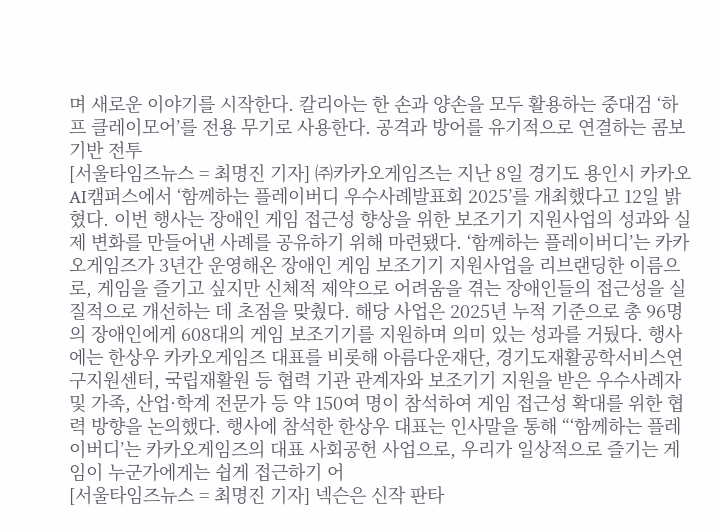며 새로운 이야기를 시작한다. 칼리아는 한 손과 양손을 모두 활용하는 중대검 ‘하프 클레이모어’를 전용 무기로 사용한다. 공격과 방어를 유기적으로 연결하는 콤보 기반 전투
[서울타임즈뉴스 = 최명진 기자] ㈜카카오게임즈는 지난 8일 경기도 용인시 카카오 AI캠퍼스에서 ‘함께하는 플레이버디 우수사례발표회 2025’를 개최했다고 12일 밝혔다. 이번 행사는 장애인 게임 접근성 향상을 위한 보조기기 지원사업의 성과와 실제 변화를 만들어낸 사례를 공유하기 위해 마련됐다. ‘함께하는 플레이버디’는 카카오게임즈가 3년간 운영해온 장애인 게임 보조기기 지원사업을 리브랜딩한 이름으로, 게임을 즐기고 싶지만 신체적 제약으로 어려움을 겪는 장애인들의 접근성을 실질적으로 개선하는 데 초점을 맞췄다. 해당 사업은 2025년 누적 기준으로 총 96명의 장애인에게 608대의 게임 보조기기를 지원하며 의미 있는 성과를 거뒀다. 행사에는 한상우 카카오게임즈 대표를 비롯해 아름다운재단, 경기도재활공학서비스연구지원센터, 국립재활원 등 협력 기관 관계자와 보조기기 지원을 받은 우수사례자 및 가족, 산업·학계 전문가 등 약 150여 명이 참석하여 게임 접근성 확대를 위한 협력 방향을 논의했다. 행사에 참석한 한상우 대표는 인사말을 통해 “‘함께하는 플레이버디’는 카카오게임즈의 대표 사회공헌 사업으로, 우리가 일상적으로 즐기는 게임이 누군가에게는 쉽게 접근하기 어
[서울타임즈뉴스 = 최명진 기자] 넥슨은 신작 판타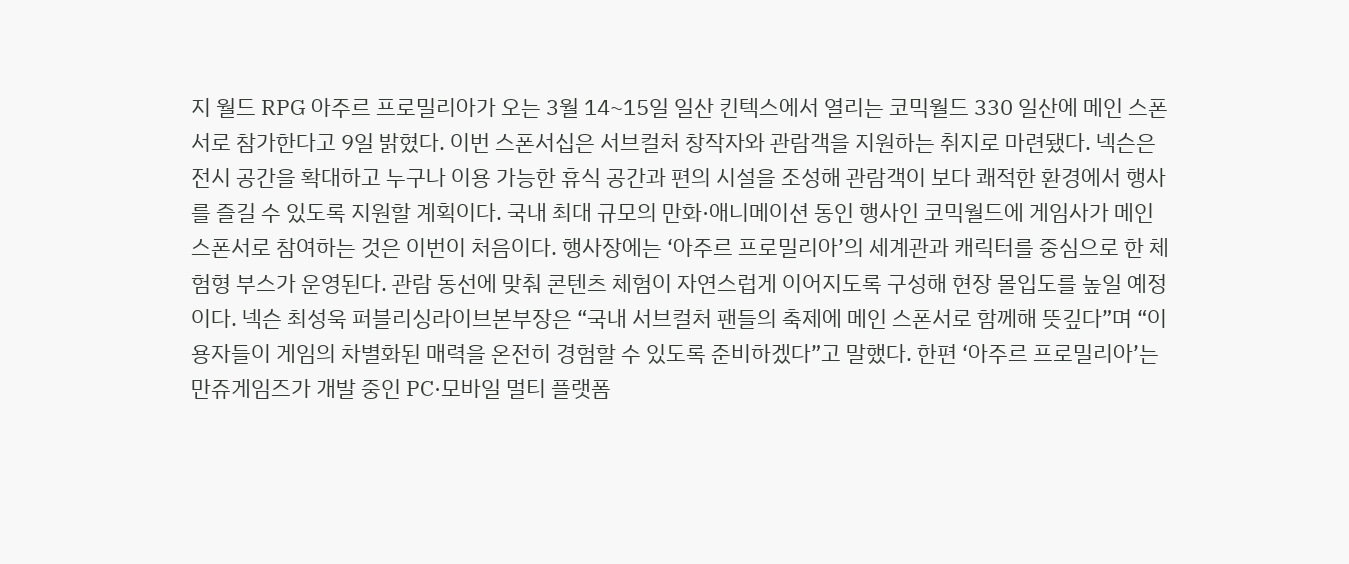지 월드 RPG 아주르 프로밀리아가 오는 3월 14~15일 일산 킨텍스에서 열리는 코믹월드 330 일산에 메인 스폰서로 참가한다고 9일 밝혔다. 이번 스폰서십은 서브컬처 창작자와 관람객을 지원하는 취지로 마련됐다. 넥슨은 전시 공간을 확대하고 누구나 이용 가능한 휴식 공간과 편의 시설을 조성해 관람객이 보다 쾌적한 환경에서 행사를 즐길 수 있도록 지원할 계획이다. 국내 최대 규모의 만화·애니메이션 동인 행사인 코믹월드에 게임사가 메인 스폰서로 참여하는 것은 이번이 처음이다. 행사장에는 ‘아주르 프로밀리아’의 세계관과 캐릭터를 중심으로 한 체험형 부스가 운영된다. 관람 동선에 맞춰 콘텐츠 체험이 자연스럽게 이어지도록 구성해 현장 몰입도를 높일 예정이다. 넥슨 최성욱 퍼블리싱라이브본부장은 “국내 서브컬처 팬들의 축제에 메인 스폰서로 함께해 뜻깊다”며 “이용자들이 게임의 차별화된 매력을 온전히 경험할 수 있도록 준비하겠다”고 말했다. 한편 ‘아주르 프로밀리아’는 만쥬게임즈가 개발 중인 PC·모바일 멀티 플랫폼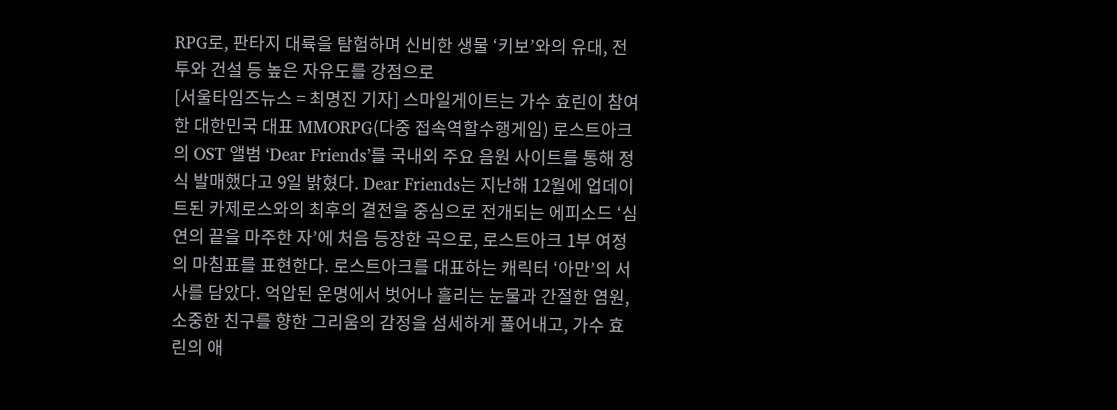RPG로, 판타지 대륙을 탐험하며 신비한 생물 ‘키보’와의 유대, 전투와 건설 등 높은 자유도를 강점으로
[서울타임즈뉴스 = 최명진 기자] 스마일게이트는 가수 효린이 참여한 대한민국 대표 MMORPG(다중 접속역할수행게임) 로스트아크의 OST 앨범 ‘Dear Friends’를 국내외 주요 음원 사이트를 통해 정식 발매했다고 9일 밝혔다. Dear Friends는 지난해 12월에 업데이트된 카제로스와의 최후의 결전을 중심으로 전개되는 에피소드 ‘심연의 끝을 마주한 자’에 처음 등장한 곡으로, 로스트아크 1부 여정의 마침표를 표현한다. 로스트아크를 대표하는 캐릭터 ‘아만’의 서사를 담았다. 억압된 운명에서 벗어나 흘리는 눈물과 간절한 염원, 소중한 친구를 향한 그리움의 감정을 섬세하게 풀어내고, 가수 효린의 애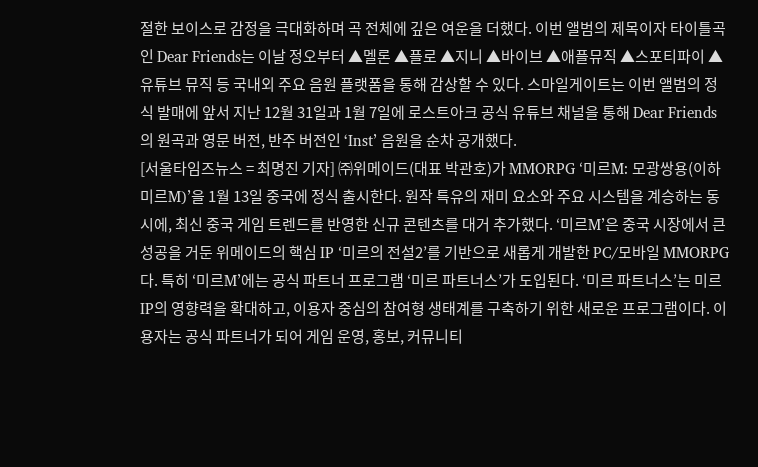절한 보이스로 감정을 극대화하며 곡 전체에 깊은 여운을 더했다. 이번 앨범의 제목이자 타이틀곡인 Dear Friends는 이날 정오부터 ▲멜론 ▲플로 ▲지니 ▲바이브 ▲애플뮤직 ▲스포티파이 ▲유튜브 뮤직 등 국내외 주요 음원 플랫폼을 통해 감상할 수 있다. 스마일게이트는 이번 앨범의 정식 발매에 앞서 지난 12월 31일과 1월 7일에 로스트아크 공식 유튜브 채널을 통해 Dear Friends의 원곡과 영문 버전, 반주 버전인 ‘Inst’ 음원을 순차 공개했다.
[서울타임즈뉴스 = 최명진 기자] ㈜위메이드(대표 박관호)가 MMORPG ‘미르M: 모광쌍용(이하 미르M)’을 1월 13일 중국에 정식 출시한다. 원작 특유의 재미 요소와 주요 시스템을 계승하는 동시에, 최신 중국 게임 트렌드를 반영한 신규 콘텐츠를 대거 추가했다. ‘미르M’은 중국 시장에서 큰 성공을 거둔 위메이드의 핵심 IP ‘미르의 전설2’를 기반으로 새롭게 개발한 PC/모바일 MMORPG다. 특히 ‘미르M’에는 공식 파트너 프로그램 ‘미르 파트너스’가 도입된다. ‘미르 파트너스’는 미르 IP의 영향력을 확대하고, 이용자 중심의 참여형 생태계를 구축하기 위한 새로운 프로그램이다. 이용자는 공식 파트너가 되어 게임 운영, 홍보, 커뮤니티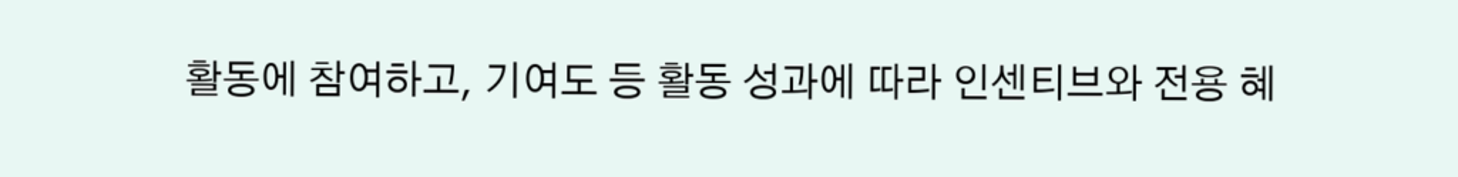활동에 참여하고, 기여도 등 활동 성과에 따라 인센티브와 전용 혜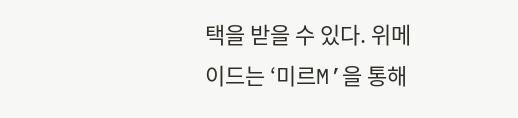택을 받을 수 있다. 위메이드는 ‘미르M’을 통해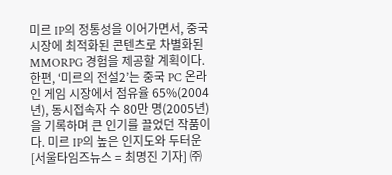미르 IP의 정통성을 이어가면서, 중국 시장에 최적화된 콘텐츠로 차별화된 MMORPG 경험을 제공할 계획이다. 한편, ‘미르의 전설2’는 중국 PC 온라인 게임 시장에서 점유율 65%(2004년), 동시접속자 수 80만 명(2005년)을 기록하며 큰 인기를 끌었던 작품이다. 미르 IP의 높은 인지도와 두터운
[서울타임즈뉴스 = 최명진 기자] ㈜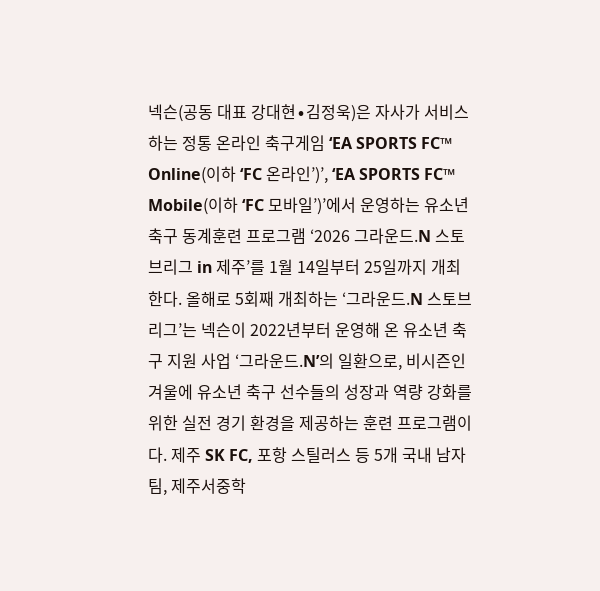넥슨(공동 대표 강대현∙김정욱)은 자사가 서비스하는 정통 온라인 축구게임 ‘EA SPORTS FC™ Online(이하 ‘FC 온라인’)’, ‘EA SPORTS FC™ Mobile(이하 ‘FC 모바일’)’에서 운영하는 유소년 축구 동계훈련 프로그램 ‘2026 그라운드.N 스토브리그 in 제주’를 1월 14일부터 25일까지 개최한다. 올해로 5회째 개최하는 ‘그라운드.N 스토브리그’는 넥슨이 2022년부터 운영해 온 유소년 축구 지원 사업 ‘그라운드.N’의 일환으로, 비시즌인 겨울에 유소년 축구 선수들의 성장과 역량 강화를 위한 실전 경기 환경을 제공하는 훈련 프로그램이다. 제주 SK FC, 포항 스틸러스 등 5개 국내 남자 팀, 제주서중학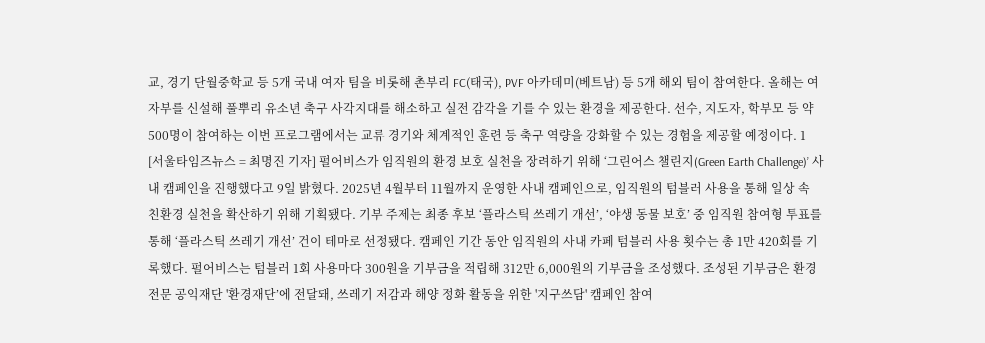교, 경기 단월중학교 등 5개 국내 여자 팀을 비롯해 촌부리 FC(태국), PVF 아카데미(베트남) 등 5개 해외 팀이 참여한다. 올해는 여자부를 신설해 풀뿌리 유소년 축구 사각지대를 해소하고 실전 감각을 기를 수 있는 환경을 제공한다. 선수, 지도자, 학부모 등 약 500명이 참여하는 이번 프로그램에서는 교류 경기와 체계적인 훈련 등 축구 역량을 강화할 수 있는 경험을 제공할 예정이다. 1
[서울타임즈뉴스 = 최명진 기자] 펄어비스가 임직원의 환경 보호 실천을 장려하기 위해 ‘그린어스 챌린지(Green Earth Challenge)’ 사내 캠페인을 진행했다고 9일 밝혔다. 2025년 4월부터 11월까지 운영한 사내 캠페인으로, 임직원의 텀블러 사용을 통해 일상 속 친환경 실천을 확산하기 위해 기획됐다. 기부 주제는 최종 후보 ‘플라스틱 쓰레기 개선’, ‘야생 동물 보호’ 중 임직원 참여형 투표를 통해 ‘플라스틱 쓰레기 개선’ 건이 테마로 선정됐다. 캠페인 기간 동안 임직원의 사내 카페 텀블러 사용 횟수는 총 1만 420회를 기록했다. 펄어비스는 텀블러 1회 사용마다 300원을 기부금을 적립해 312만 6,000원의 기부금을 조성했다. 조성된 기부금은 환경 전문 공익재단 '환경재단’에 전달돼, 쓰레기 저감과 해양 정화 활동을 위한 '지구쓰담' 캠페인 참여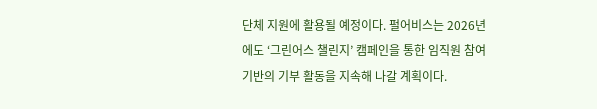단체 지원에 활용될 예정이다. 펄어비스는 2026년에도 ‘그린어스 챌린지’ 캠페인을 통한 임직원 참여 기반의 기부 활동을 지속해 나갈 계획이다.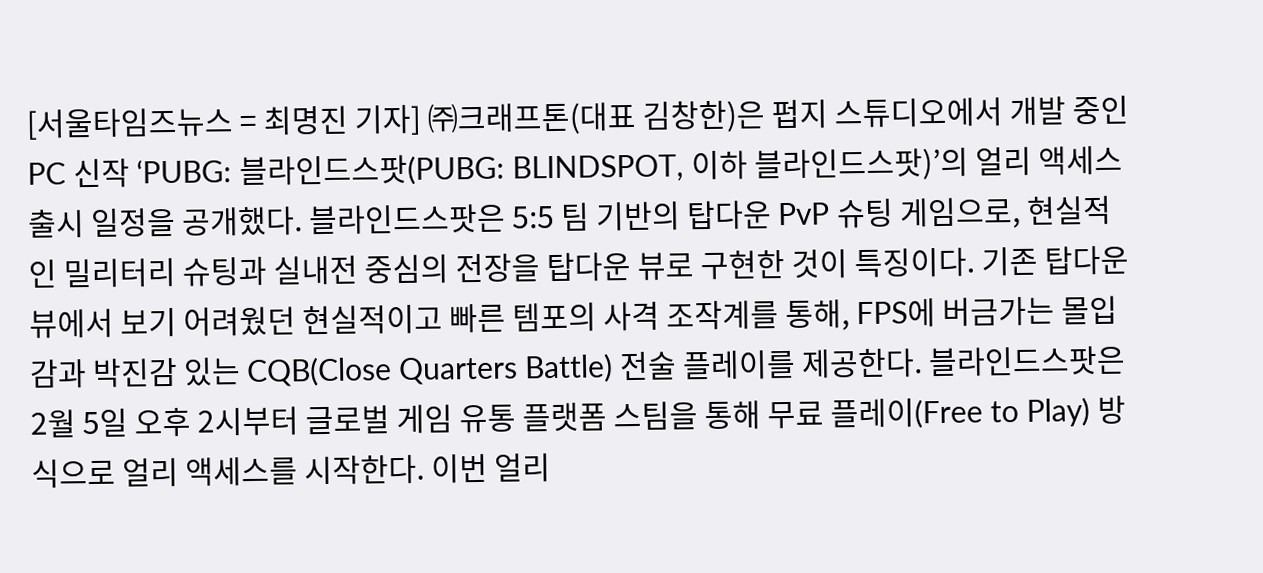[서울타임즈뉴스 = 최명진 기자] ㈜크래프톤(대표 김창한)은 펍지 스튜디오에서 개발 중인 PC 신작 ‘PUBG: 블라인드스팟(PUBG: BLINDSPOT, 이하 블라인드스팟)’의 얼리 액세스 출시 일정을 공개했다. 블라인드스팟은 5:5 팀 기반의 탑다운 PvP 슈팅 게임으로, 현실적인 밀리터리 슈팅과 실내전 중심의 전장을 탑다운 뷰로 구현한 것이 특징이다. 기존 탑다운 뷰에서 보기 어려웠던 현실적이고 빠른 템포의 사격 조작계를 통해, FPS에 버금가는 몰입감과 박진감 있는 CQB(Close Quarters Battle) 전술 플레이를 제공한다. 블라인드스팟은 2월 5일 오후 2시부터 글로벌 게임 유통 플랫폼 스팀을 통해 무료 플레이(Free to Play) 방식으로 얼리 액세스를 시작한다. 이번 얼리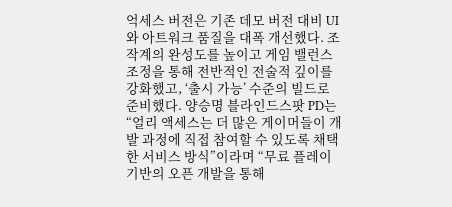억세스 버전은 기존 데모 버전 대비 UI와 아트워크 품질을 대폭 개선했다. 조작계의 완성도를 높이고 게임 밸런스 조정을 통해 전반적인 전술적 깊이를 강화했고, ‘출시 가능’ 수준의 빌드로 준비했다. 양승명 블라인드스팟 PD는 “얼리 액세스는 더 많은 게이머들이 개발 과정에 직접 참여할 수 있도록 채택한 서비스 방식”이라며 “무료 플레이 기반의 오픈 개발을 통해